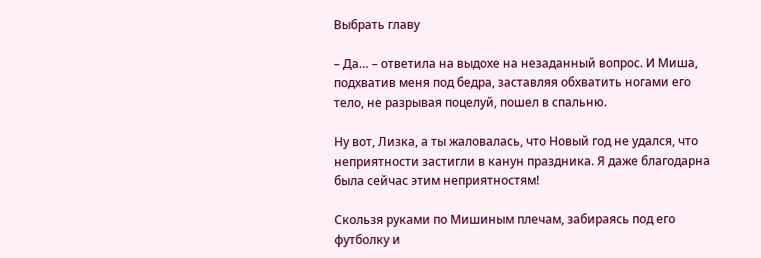Выбрать главу

– Да… – ответила на выдохе на незаданный вопрос. И Миша, подхватив меня под бедра, заставляя обхватить ногами его тело, не разрывая поцелуй, пошел в спальню.

Ну вот, Лизка, а ты жаловалась, что Новый год не удался, что неприятности застигли в канун праздника. Я даже благодарна была сейчас этим неприятностям!

Скользя руками по Мишиным плечам, забираясь под его футболку и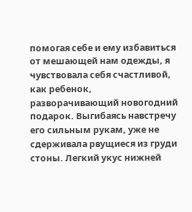помогая себе и ему избавиться от мешающей нам одежды, я чувствовала себя счастливой, как ребенок, разворачивающий новогодний подарок. Выгибаясь навстречу его сильным рукам, уже не сдерживала рвущиеся из груди стоны. Легкий укус нижней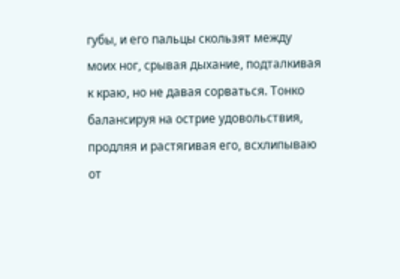губы, и его пальцы скользят между моих ног, срывая дыхание, подталкивая к краю, но не давая сорваться. Тонко балансируя на острие удовольствия, продляя и растягивая его, всхлипываю от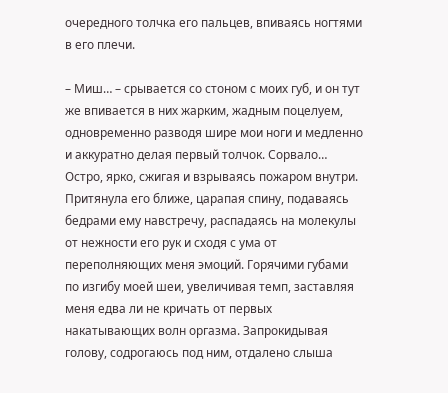очередного толчка его пальцев, впиваясь ногтями в его плечи.

– Миш… – срывается со стоном с моих губ, и он тут же впивается в них жарким, жадным поцелуем, одновременно разводя шире мои ноги и медленно и аккуратно делая первый толчок. Сорвало… Остро, ярко, сжигая и взрываясь пожаром внутри. Притянула его ближе, царапая спину, подаваясь бедрами ему навстречу, распадаясь на молекулы от нежности его рук и сходя с ума от переполняющих меня эмоций. Горячими губами по изгибу моей шеи, увеличивая темп, заставляя меня едва ли не кричать от первых накатывающих волн оргазма. Запрокидывая голову, содрогаюсь под ним, отдалено слыша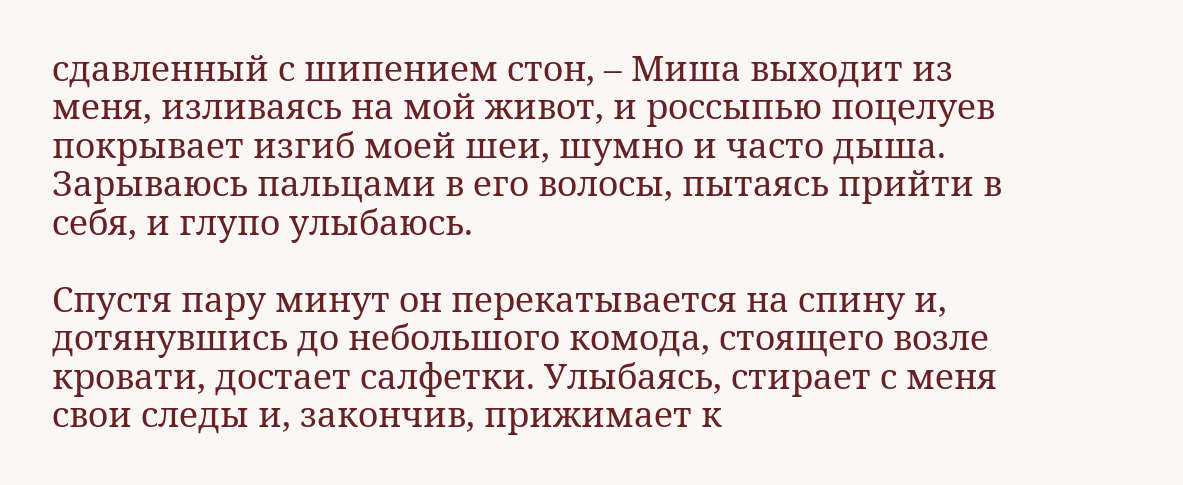сдавленный с шипением стон, – Миша выходит из меня, изливаясь на мой живот, и россыпью поцелуев покрывает изгиб моей шеи, шумно и часто дыша. Зарываюсь пальцами в его волосы, пытаясь прийти в себя, и глупо улыбаюсь.

Спустя пару минут он перекатывается на спину и, дотянувшись до небольшого комода, стоящего возле кровати, достает салфетки. Улыбаясь, стирает с меня свои следы и, закончив, прижимает к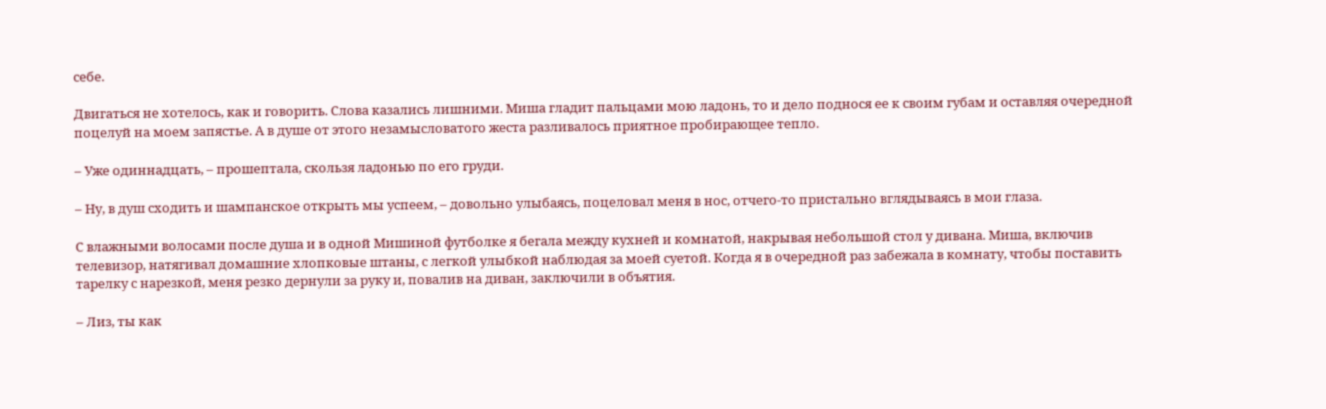себе.

Двигаться не хотелось, как и говорить. Слова казались лишними. Миша гладит пальцами мою ладонь, то и дело поднося ее к своим губам и оставляя очередной поцелуй на моем запястье. А в душе от этого незамысловатого жеста разливалось приятное пробирающее тепло.

– Уже одиннадцать, – прошептала, скользя ладонью по его груди.

– Ну, в душ сходить и шампанское открыть мы успеем, – довольно улыбаясь, поцеловал меня в нос, отчего-то пристально вглядываясь в мои глаза.

С влажными волосами после душа и в одной Мишиной футболке я бегала между кухней и комнатой, накрывая небольшой стол у дивана. Миша, включив телевизор, натягивал домашние хлопковые штаны, с легкой улыбкой наблюдая за моей суетой. Когда я в очередной раз забежала в комнату, чтобы поставить тарелку с нарезкой, меня резко дернули за руку и, повалив на диван, заключили в объятия.

– Лиз, ты как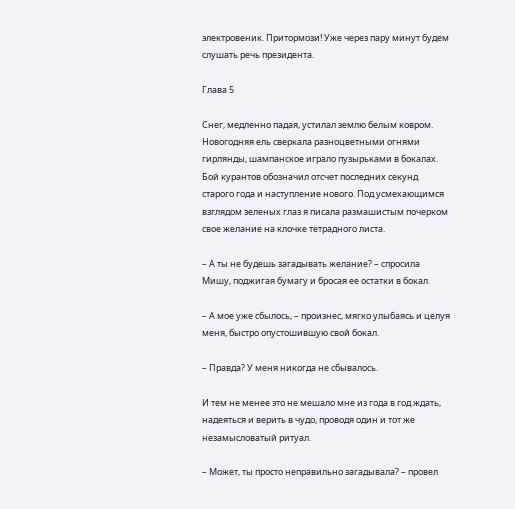электровеник. Притормози! Уже через пару минут будем слушать речь президента.

Глава 5

Снег, медленно падая, устилал землю белым ковром. Новогодняя ель сверкала разноцветными огнями гирлянды, шампанское играло пузырьками в бокалах. Бой курантов обозначил отсчет последних секунд старого года и наступление нового. Под усмехающимся взглядом зеленых глаз я писала размашистым почерком свое желание на клочке тетрадного листа.

– А ты не будешь загадывать желание? – спросила Мишу, поджигая бумагу и бросая ее остатки в бокал.

– А мое уже сбылось, – произнес, мягко улыбаясь и целуя меня, быстро опустошившую свой бокал.

– Правда? У меня никогда не сбывалось.

И тем не менее это не мешало мне из года в год ждать, надеяться и верить в чудо, проводя один и тот же незамысловатый ритуал.

– Может, ты просто неправильно загадывала? – провел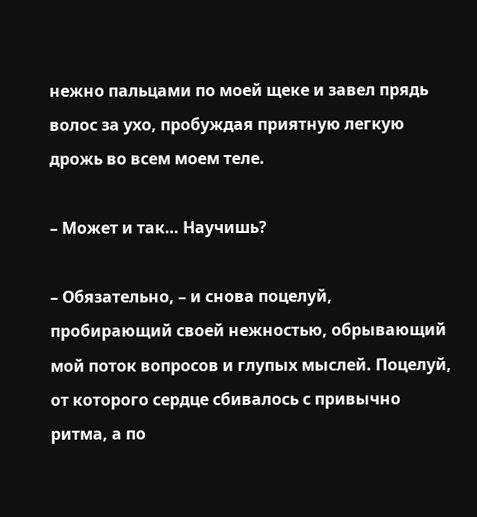нежно пальцами по моей щеке и завел прядь волос за ухо, пробуждая приятную легкую дрожь во всем моем теле.

– Может и так… Научишь?

– Обязательно, – и снова поцелуй, пробирающий своей нежностью, обрывающий мой поток вопросов и глупых мыслей. Поцелуй, от которого сердце сбивалось с привычно ритма, а по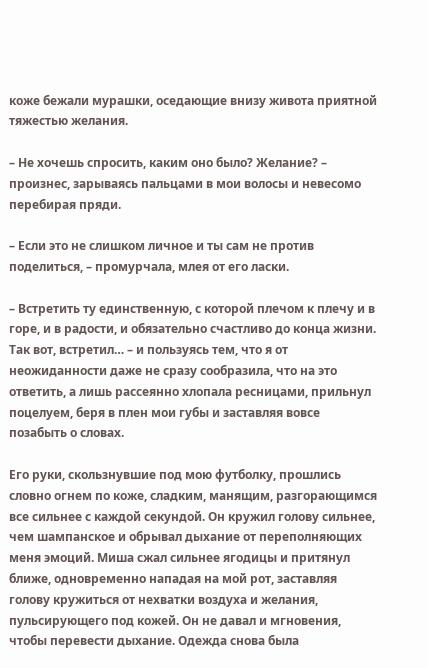коже бежали мурашки, оседающие внизу живота приятной тяжестью желания.

– Не хочешь спросить, каким оно было? Желание? – произнес, зарываясь пальцами в мои волосы и невесомо перебирая пряди.

– Если это не слишком личное и ты сам не против поделиться, – промурчала, млея от его ласки.

– Встретить ту единственную, с которой плечом к плечу и в горе, и в радости, и обязательно счастливо до конца жизни. Так вот, встретил… – и пользуясь тем, что я от неожиданности даже не сразу сообразила, что на это ответить, а лишь рассеянно хлопала ресницами, прильнул поцелуем, беря в плен мои губы и заставляя вовсе позабыть о словах.

Его руки, скользнувшие под мою футболку, прошлись словно огнем по коже, сладким, манящим, разгорающимся все сильнее с каждой секундой. Он кружил голову сильнее, чем шампанское и обрывал дыхание от переполняющих меня эмоций. Миша сжал сильнее ягодицы и притянул ближе, одновременно нападая на мой рот, заставляя голову кружиться от нехватки воздуха и желания, пульсирующего под кожей. Он не давал и мгновения, чтобы перевести дыхание. Одежда снова была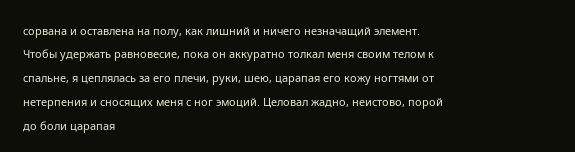сорвана и оставлена на полу, как лишний и ничего незначащий элемент. Чтобы удержать равновесие, пока он аккуратно толкал меня своим телом к спальне, я цеплялась за его плечи, руки, шею, царапая его кожу ногтями от нетерпения и сносящих меня с ног эмоций. Целовал жадно, неистово, порой до боли царапая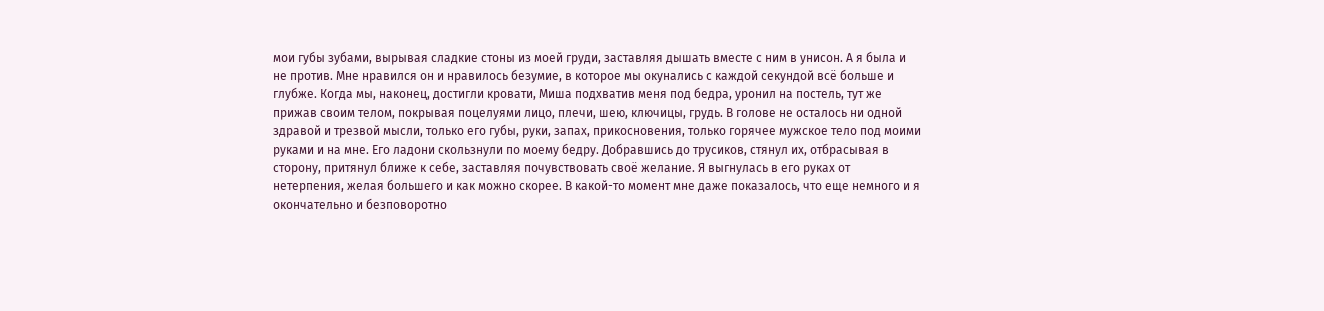мои губы зубами, вырывая сладкие стоны из моей груди, заставляя дышать вместе с ним в унисон. А я была и не против. Мне нравился он и нравилось безумие, в которое мы окунались с каждой секундой всё больше и глубже. Когда мы, наконец, достигли кровати, Миша подхватив меня под бедра, уронил на постель, тут же прижав своим телом, покрывая поцелуями лицо, плечи, шею, ключицы, грудь. В голове не осталось ни одной здравой и трезвой мысли, только его губы, руки, запах, прикосновения, только горячее мужское тело под моими руками и на мне. Его ладони скользнули по моему бедру. Добравшись до трусиков, стянул их, отбрасывая в сторону, притянул ближе к себе, заставляя почувствовать своё желание. Я выгнулась в его руках от нетерпения, желая большего и как можно скорее. В какой-то момент мне даже показалось, что еще немного и я окончательно и безповоротно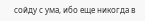сойду с ума, ибо еще никогда в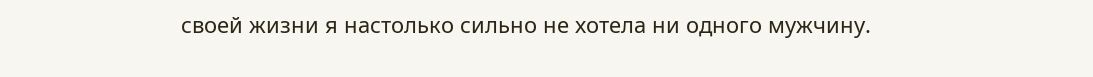своей жизни я настолько сильно не хотела ни одного мужчину.